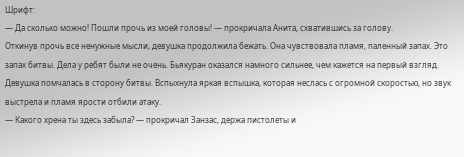Шрифт:
— Да сколько можно! Пошли прочь из моей головы! — прокричала Анита, схватившись за голову.
Откинув прочь все ненужные мысли, девушка продолжила бежать. Она чувствовала пламя, паленный запах. Это запах битвы. Дела у ребят были не очень. Бьякуран оказался намного сильнее, чем кажется на первый взгляд. Девушка помчалась в сторону битвы. Вспыхнула яркая вспышка, которая неслась с огромной скоростью, но звук выстрела и пламя ярости отбили атаку.
— Какого хрена ты здесь забыла? — прокричал Занзас, держа пистолеты и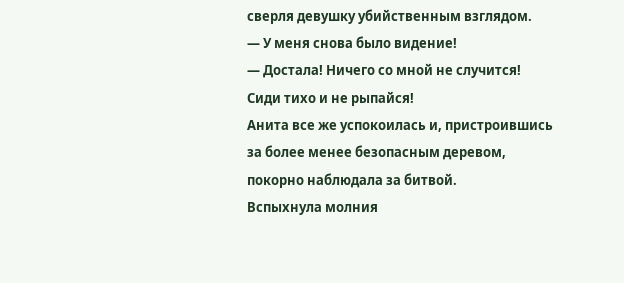сверля девушку убийственным взглядом.
— У меня снова было видение!
— Достала! Ничего со мной не случится! Сиди тихо и не рыпайся!
Анита все же успокоилась и, пристроившись за более менее безопасным деревом, покорно наблюдала за битвой.
Вспыхнула молния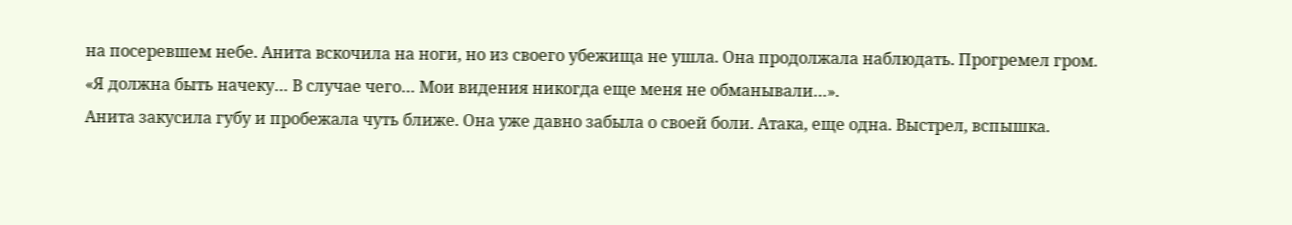на посеревшем небе. Анита вскочила на ноги, но из своего убежища не ушла. Она продолжала наблюдать. Прогремел гром.
«Я должна быть начеку… В случае чего… Мои видения никогда еще меня не обманывали…».
Анита закусила губу и пробежала чуть ближе. Она уже давно забыла о своей боли. Атака, еще одна. Выстрел, вспышка.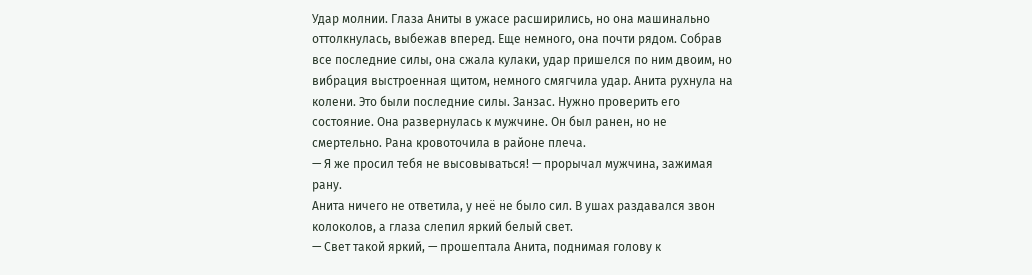Удар молнии. Глаза Аниты в ужасе расширились, но она машинально оттолкнулась, выбежав вперед. Еще немного, она почти рядом. Собрав все последние силы, она сжала кулаки, удар пришелся по ним двоим, но вибрация выстроенная щитом, немного смягчила удар. Анита рухнула на колени. Это были последние силы. Занзас. Нужно проверить его состояние. Она развернулась к мужчине. Он был ранен, но не смертельно. Рана кровоточила в районе плеча.
— Я же просил тебя не высовываться! — прорычал мужчина, зажимая рану.
Анита ничего не ответила, у неё не было сил. В ушах раздавался звон колоколов, а глаза слепил яркий белый свет.
— Свет такой яркий, — прошептала Анита, поднимая голову к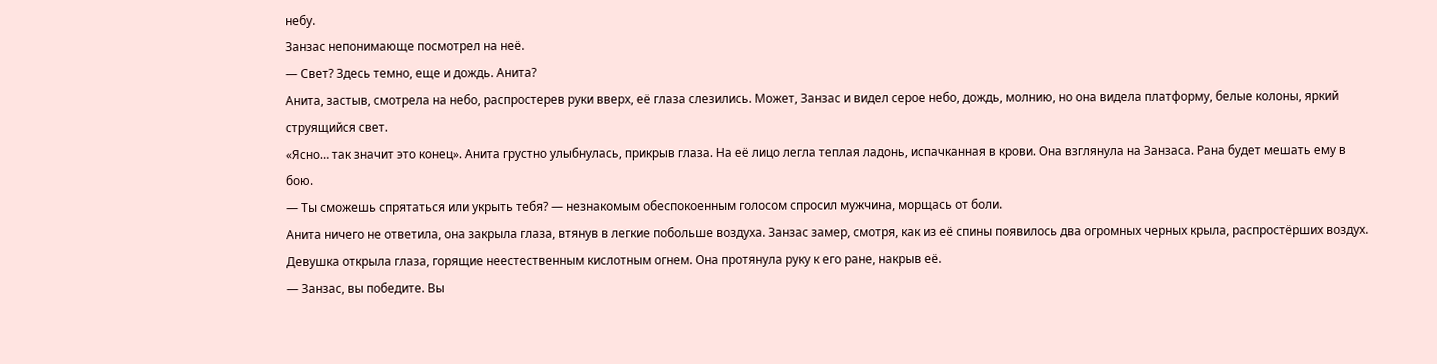небу.
Занзас непонимающе посмотрел на неё.
— Свет? Здесь темно, еще и дождь. Анита?
Анита, застыв, смотрела на небо, распростерев руки вверх, её глаза слезились. Может, Занзас и видел серое небо, дождь, молнию, но она видела платформу, белые колоны, яркий струящийся свет.
«Ясно… так значит это конец». Анита грустно улыбнулась, прикрыв глаза. На её лицо легла теплая ладонь, испачканная в крови. Она взглянула на Занзаса. Рана будет мешать ему в бою.
— Ты сможешь спрятаться или укрыть тебя? — незнакомым обеспокоенным голосом спросил мужчина, морщась от боли.
Анита ничего не ответила, она закрыла глаза, втянув в легкие побольше воздуха. Занзас замер, смотря, как из её спины появилось два огромных черных крыла, распростёрших воздух. Девушка открыла глаза, горящие неестественным кислотным огнем. Она протянула руку к его ране, накрыв её.
— Занзас, вы победите. Вы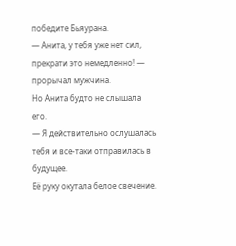победите Бьяурана.
— Анита, у тебя уже нет сил, прекрати это немедленно! — прорычал мужчина.
Но Анита будто не слышала его.
— Я действительно ослушалась тебя и все-таки отправилась в будущее.
Её руку окутала белое свечение.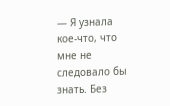— Я узнала кое-что, что мне не следовало бы знать. Без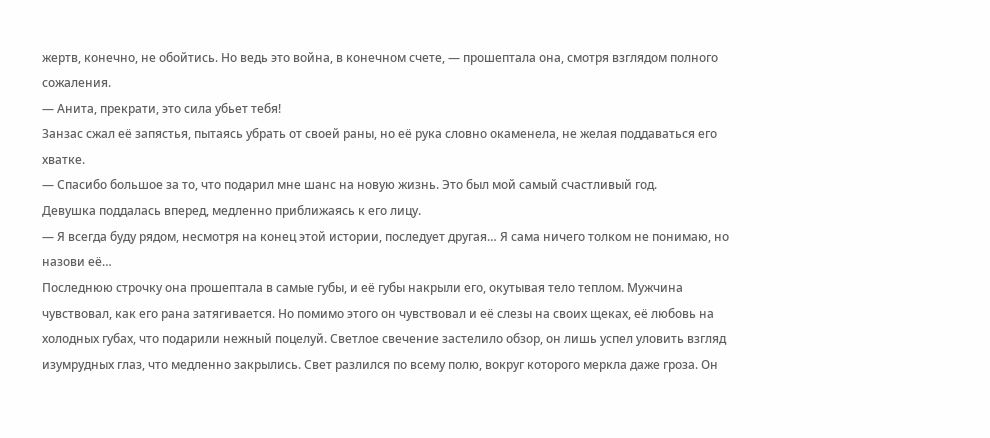жертв, конечно, не обойтись. Но ведь это война, в конечном счете, — прошептала она, смотря взглядом полного сожаления.
— Анита, прекрати, это сила убьет тебя!
Занзас сжал её запястья, пытаясь убрать от своей раны, но её рука словно окаменела, не желая поддаваться его хватке.
— Спасибо большое за то, что подарил мне шанс на новую жизнь. Это был мой самый счастливый год.
Девушка поддалась вперед, медленно приближаясь к его лицу.
— Я всегда буду рядом, несмотря на конец этой истории, последует другая… Я сама ничего толком не понимаю, но назови её…
Последнюю строчку она прошептала в самые губы, и её губы накрыли его, окутывая тело теплом. Мужчина чувствовал, как его рана затягивается. Но помимо этого он чувствовал и её слезы на своих щеках, её любовь на холодных губах, что подарили нежный поцелуй. Светлое свечение застелило обзор, он лишь успел уловить взгляд изумрудных глаз, что медленно закрылись. Свет разлился по всему полю, вокруг которого меркла даже гроза. Он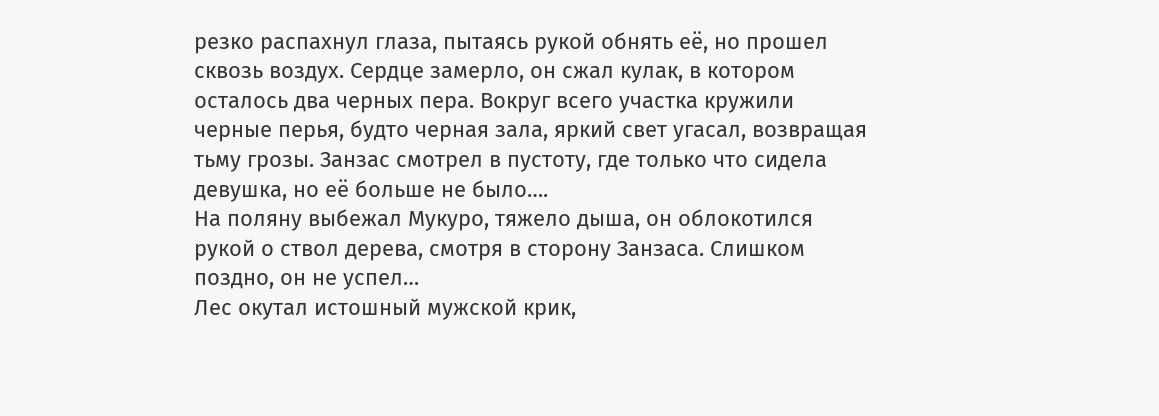резко распахнул глаза, пытаясь рукой обнять её, но прошел сквозь воздух. Сердце замерло, он сжал кулак, в котором осталось два черных пера. Вокруг всего участка кружили черные перья, будто черная зала, яркий свет угасал, возвращая тьму грозы. Занзас смотрел в пустоту, где только что сидела девушка, но её больше не было….
На поляну выбежал Мукуро, тяжело дыша, он облокотился рукой о ствол дерева, смотря в сторону Занзаса. Слишком поздно, он не успел…
Лес окутал истошный мужской крик,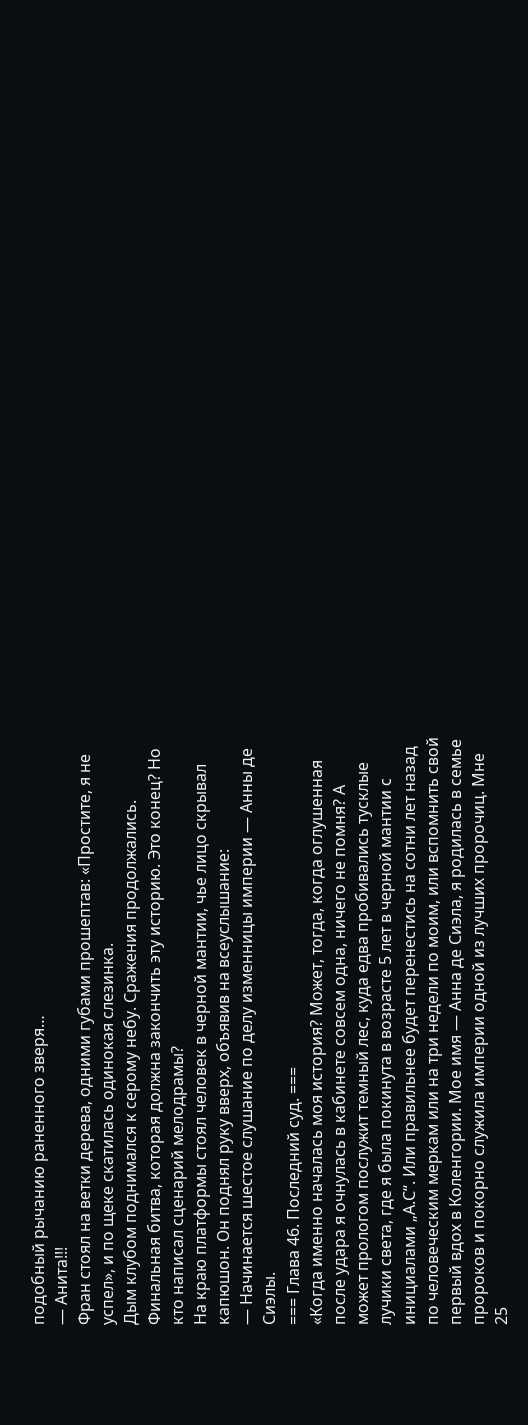подобный рычанию раненного зверя…
— Анита!!!
Фран стоял на ветки дерева, одними губами прошептав: «Простите, я не успел», и по щеке скатилась одинокая слезинка.
Дым клубом поднимался к серому небу. Сражения продолжались. Финальная битва, которая должна закончить эту историю. Это конец? Но кто написал сценарий мелодрамы?
На краю платформы стоял человек в черной мантии, чье лицо скрывал капюшон. Он поднял руку вверх, объявив на всеуслышание:
— Начинается шестое слушание по делу изменницы империи — Анны де Сиэлы.
=== Глава 46. Последний суд. ===
«Когда именно началась моя история? Может, тогда, когда оглушенная после удара я очнулась в кабинете совсем одна, ничего не помня? А может прологом послужит темный лес, куда едва пробивались тусклые лучики света, где я была покинута в возрасте 5 лет в черной мантии с инициалами „А.С“. Или правильнее будет перенестись на сотни лет назад по человеческим меркам или на три недели по моим, или вспомнить свой первый вдох в Коленгории. Мое имя — Анна де Сиэла, я родилась в семье пророков и покорно служила империи одной из лучших пророчиц. Мне 25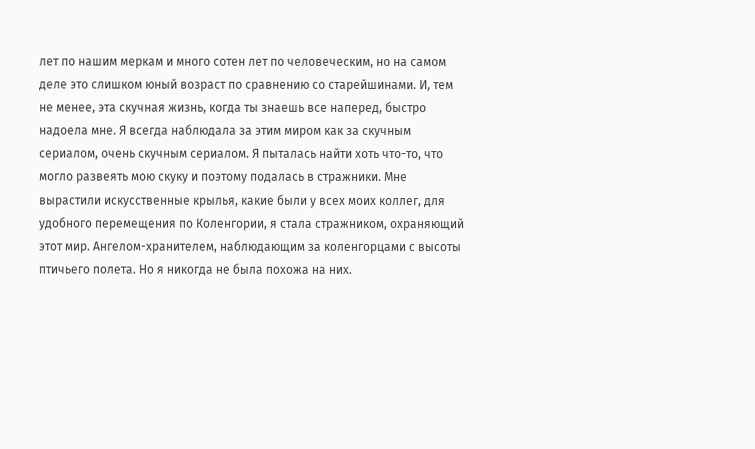лет по нашим меркам и много сотен лет по человеческим, но на самом деле это слишком юный возраст по сравнению со старейшинами. И, тем не менее, эта скучная жизнь, когда ты знаешь все наперед, быстро надоела мне. Я всегда наблюдала за этим миром как за скучным сериалом, очень скучным сериалом. Я пыталась найти хоть что-то, что могло развеять мою скуку и поэтому подалась в стражники. Мне вырастили искусственные крылья, какие были у всех моих коллег, для удобного перемещения по Коленгории, я стала стражником, охраняющий этот мир. Ангелом-хранителем, наблюдающим за коленгорцами с высоты птичьего полета. Но я никогда не была похожа на них.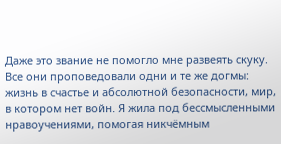Даже это звание не помогло мне развеять скуку. Все они проповедовали одни и те же догмы: жизнь в счастье и абсолютной безопасности, мир, в котором нет войн. Я жила под бессмысленными нравоучениями, помогая никчёмным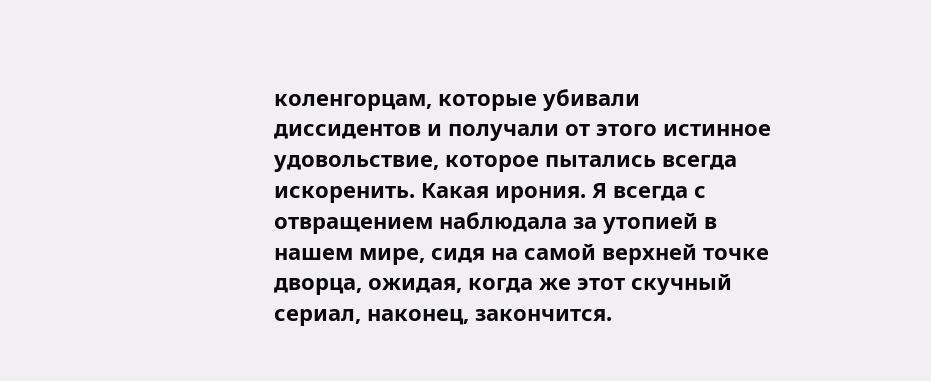коленгорцам, которые убивали диссидентов и получали от этого истинное удовольствие, которое пытались всегда искоренить. Какая ирония. Я всегда с отвращением наблюдала за утопией в нашем мире, сидя на самой верхней точке дворца, ожидая, когда же этот скучный сериал, наконец, закончится.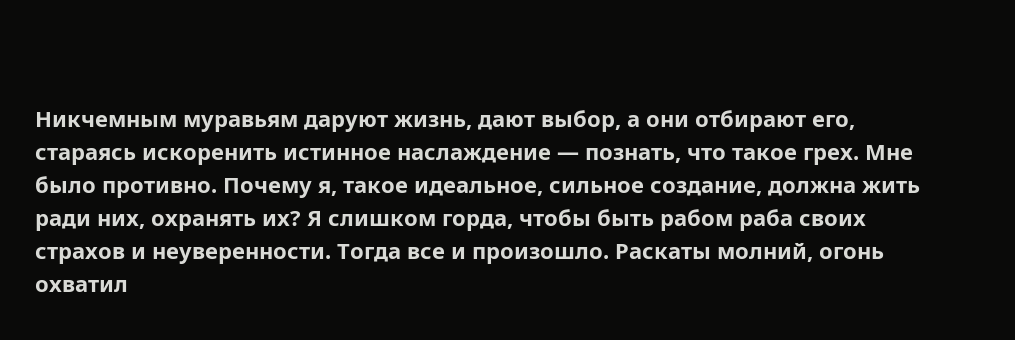Никчемным муравьям даруют жизнь, дают выбор, а они отбирают его, стараясь искоренить истинное наслаждение — познать, что такое грех. Мне было противно. Почему я, такое идеальное, сильное создание, должна жить ради них, охранять их? Я слишком горда, чтобы быть рабом раба своих страхов и неуверенности. Тогда все и произошло. Раскаты молний, огонь охватил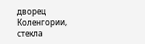дворец Коленгории, стекла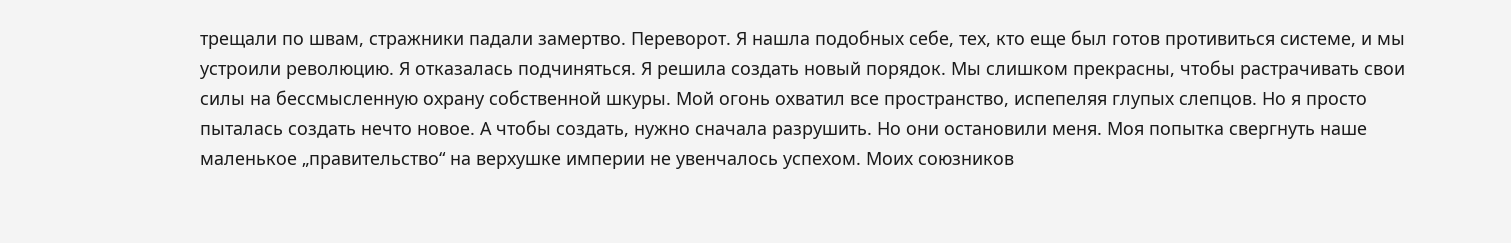трещали по швам, стражники падали замертво. Переворот. Я нашла подобных себе, тех, кто еще был готов противиться системе, и мы устроили революцию. Я отказалась подчиняться. Я решила создать новый порядок. Мы слишком прекрасны, чтобы растрачивать свои силы на бессмысленную охрану собственной шкуры. Мой огонь охватил все пространство, испепеляя глупых слепцов. Но я просто пыталась создать нечто новое. А чтобы создать, нужно сначала разрушить. Но они остановили меня. Моя попытка свергнуть наше маленькое „правительство“ на верхушке империи не увенчалось успехом. Моих союзников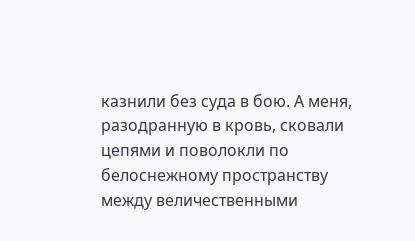казнили без суда в бою. А меня, разодранную в кровь, сковали цепями и поволокли по белоснежному пространству между величественными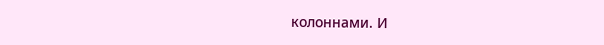колоннами. И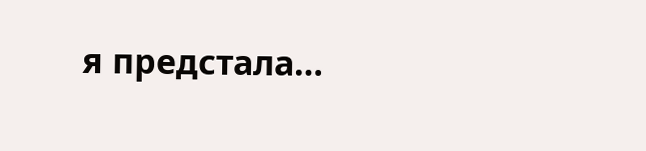я предстала…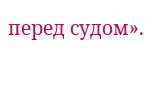перед судом».